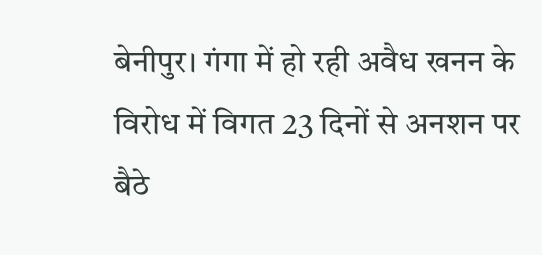बेनीपुर। गंगा में हो रही अवैध खनन के विरोध में विगत 23 दिनों से अनशन पर बैठे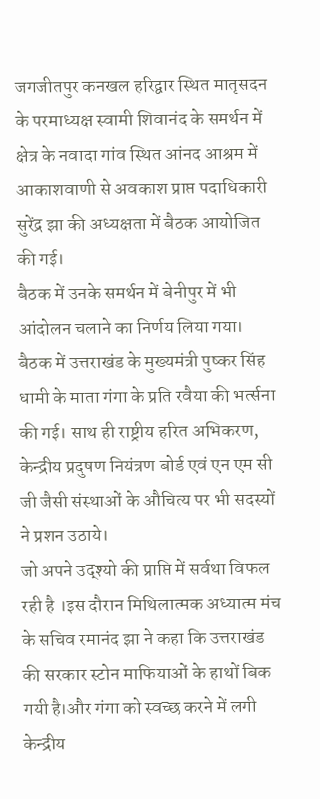जगजीतपुर कनखल हरिद्वार स्थित मातृसदन के परमाध्यक्ष स्वामी शिवानंद के समर्थन में क्षेत्र के नवादा गांव स्थित आंनद आश्रम में आकाशवाणी से अवकाश प्राप्त पदाधिकारी सुरेंद्र झा की अध्यक्षता में बैठक आयोजित की गई।
बैठक में उनके समर्थन में बेनीपुर में भी आंदोलन चलाने का निर्णय लिया गया। बैठक में उत्तराखंड के मुख्यमंत्री पुष्कर सिंह धामी के माता गंगा के प्रति रवैया की भर्त्सना की गई। साथ ही राष्ट्रीय हरित अभिकरण, केन्द्रीय प्रदुषण नियंत्रण बोर्ड एवं एन एम सी जी जैसी संस्थाओं के औचित्य पर भी सदस्यों ने प्रशन उठाये।
जो अपने उद्श्यो की प्राप्ति में सर्वथा विफल रही है ।इस दौरान मिथिलात्मक अध्यात्म मंच के सचिव रमानंद झा ने कहा कि उत्तराखंड की सरकार स्टोन माफियाओं के हाथों बिक गयी है।और गंगा को स्वच्छ करने में लगी केन्द्रीय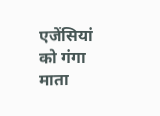एजेंसियां को गंगा माता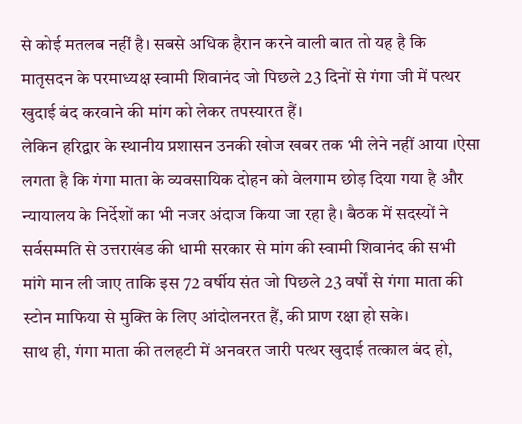से कोई मतलब नहीं है। सबसे अधिक हैरान करने वाली बात तो यह है कि मातृसदन के परमाध्यक्ष स्वामी शिवानंद जो पिछले 23 दिनों से गंगा जी में पत्थर खुदाई बंद करवाने की मांग को लेकर तपस्यारत हैं।
लेकिन हरिद्वार के स्थानीय प्रशासन उनकी खोज खबर तक भी लेने नहीं आया ।ऐसा लगता है कि गंगा माता के व्यवसायिक दोहन को वेलगाम छोड़ दिया गया है और न्यायालय के निर्देशों का भी नजर अंदाज किया जा रहा है। बैठक में सदस्यों ने सर्वसम्मति से उत्तराखंड की धामी सरकार से मांग की स्वामी शिवानंद की सभी मांगे मान ली जाए ताकि इस 72 वर्षीय संत जो पिछले 23 वर्षों से गंगा माता की स्टोन माफिया से मुक्ति के लिए आंदोलनरत हैं, की प्राण रक्षा हो सके।
साथ ही, गंगा माता की तलहटी में अनवरत जारी पत्थर खुदाई तत्काल बंद हो,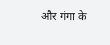और गंगा के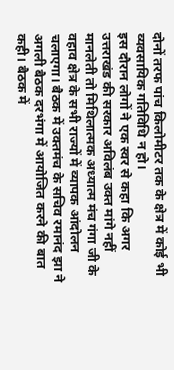दोनों तरफ पांच किलोमीटर तक के क्षेत्र में कोई भी व्यवसायिक गतिविधि न हो।
इस दौरान लोगों ने एक स्वर से कहा कि अगर उत्तराखंड की सरकार अविलंब उक्त मांगे नहीं मानलेती तो मिथिलात्मक अध्यात्म मंच गंगा जी के वहाव क्षेत्र के सभी राज्यों में व्यापक आंदोलन चलाएगा। बैठक में उक्तमंच के सचिव रमानंद झा ने अगली बैठक दरभंगा में आयोजित करने की बात कही। बैठक में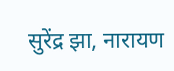सुरेंद्र झा, नारायण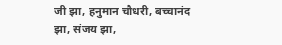जी झा, हनुमान चौधरी, बच्चानंद झा, संजय झा,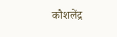कौशलेंद्र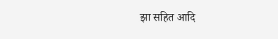झा सहित आदि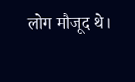लोग मौजूद थे।